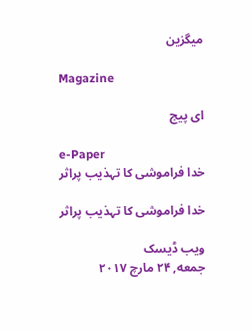میگزین

Magazine

ای پیج

e-Paper
خدا فراموشی کا تہذیب پراثر

خدا فراموشی کا تہذیب پراثر

ویب ڈیسک
جمعه, ۲۴ مارچ ۲۰۱۷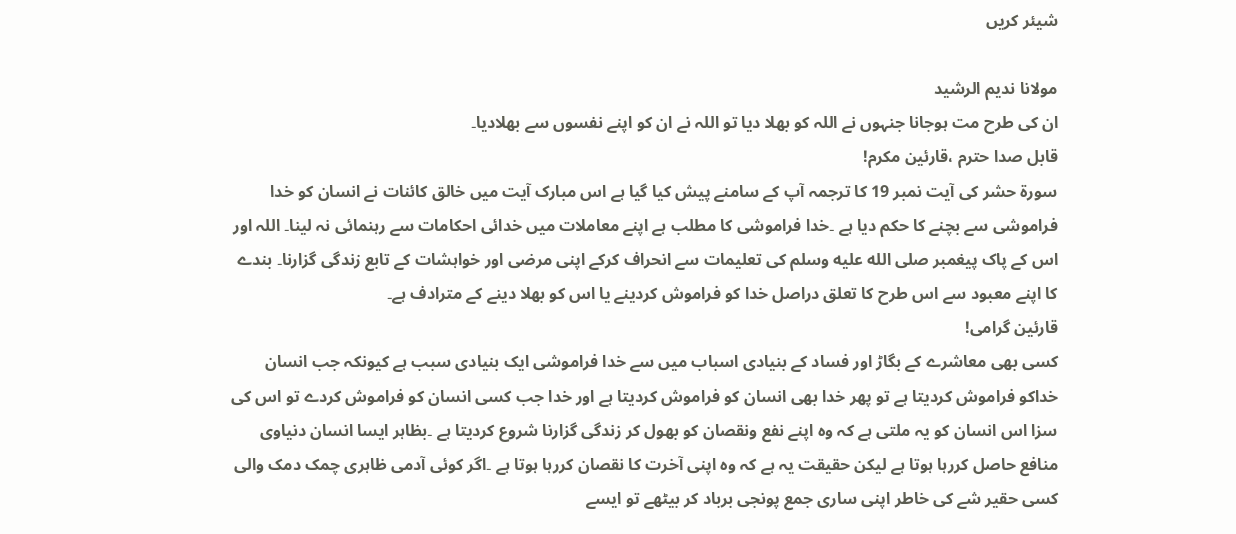شیئر کریں

مولانا ندیم الرشید
ان کی طرح مت ہوجانا جنہوں نے اللہ کو بھلا دیا تو اللہ نے ان کو اپنے نفسوں سے بھلادیا۔
قابل صدا حترم ،قارئین مکرم!
سورة حشر کی آیت نمبر 19 کا ترجمہ آپ کے سامنے پیش کیا گیا ہے اس مبارک آیت میں خالق کائنات نے انسان کو خدا فراموشی سے بچنے کا حکم دیا ہے ۔خدا فراموشی کا مطلب ہے اپنے معاملات میں خدائی احکامات سے رہنمائی نہ لینا۔ اللہ اور اس کے پاک پیغمبر صلى الله عليه وسلم کی تعلیمات سے انحراف کرکے اپنی مرضی اور خواہشات کے تابع زندگی گزارنا۔ بندے کا اپنے معبود سے اس طرح کا تعلق دراصل خدا کو فراموش کردینے یا اس کو بھلا دینے کے مترادف ہے۔
قارئین گرامی!
کسی بھی معاشرے کے بگاڑ اور فساد کے بنیادی اسباب میں سے خدا فراموشی ایک بنیادی سبب ہے کیونکہ جب انسان خداکو فراموش کردیتا ہے تو پھر خدا بھی انسان کو فراموش کردیتا ہے اور خدا جب کسی انسان کو فراموش کردے تو اس کی سزا اس انسان کو یہ ملتی ہے کہ وہ اپنے نفع ونقصان کو بھول کر زندگی گزارنا شروع کردیتا ہے ۔بظاہر ایسا انسان دنیاوی منافع حاصل کررہا ہوتا ہے لیکن حقیقت یہ ہے کہ وہ اپنی آخرت کا نقصان کررہا ہوتا ہے ۔اگر کوئی آدمی ظاہری چمک دمک والی کسی حقیر شے کی خاطر اپنی ساری جمع پونجی برباد کر بیٹھے تو ایسے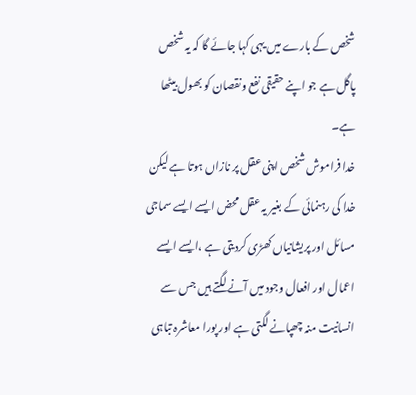شخص کے بارے میں یہی کہا جائے گا کہ یہ شخص پاگل ہے جو اپنے حقیقی نفع ونقصان کو بھول بیٹھا ہے۔
خدا فراموش شخص اپنی عقل پر نازاں ہوتا ہے لیکن خدا کی رہنمائی کے بغیر یہ عقل محض ایسے ایسے سماجی مسائل اور پریشانیاں کھڑی کردیتی ہے ،ایسے ایسے اعمال اور افعال وجود میں آنے لگتے ہیں جس سے انسانیت منہ چھپانے لگتی ہے اور پورا معاشرہ تباہی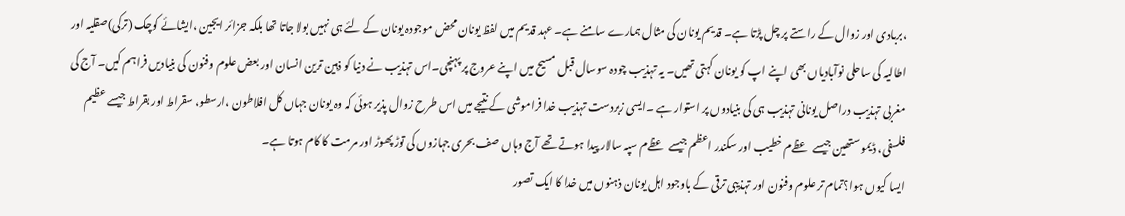،بربادی اور زوال کے راستے پر چل پڑتا ہے۔ قدیم یونان کی مثال ہمارے سامنے ہے۔ عہد قدیم میں لفظ یونان محض موجودہ یونان کے لئے ہی نہیں بولا جاتا تھا بلکہ جزائر ایجین ،ایشائے کوچک (ترکی)صقلیہ اور اطالیہ کی ساحلی نوآبادیاں بھی اپنے اپ کو یونان کہتی تھیں۔ یہ تہذیب چودہ سوسال قبل مسیح میں اپنے عروج پر پہنچی۔اس تہذیب نے دنیا کو ذہین ترین انسان اور بعض علوم وفنون کی بنیادیں فراہم کیں۔ آج کی مغربی تہذیب دراصل یونانی تہذیب ہی کی بنیادوں پر استوار ہے ۔ایسی زبردست تہذیب خدا فراموشی کے نتیجے میں اس طرح زوال پذیر ہوئی کہ وہ یونان جہاں کل افلاطون ،ارسطو، سقراط اور بقراط جیسے عظیم فلسفی، ڈیمو ستھین جیسے عظےم خطیب اور سکندر اعظم جیسے عظےم سپہ سالار پیدا ہوتے تھے آج وہاں صف بحری جہازوں کی توڑ پھوڑ اور مرمت کا کام ہوتا ہے۔
ایسا کیوں ہوا؟تمام تر علوم وفنون اور تہذیبی ترقی کے باوجود اہل یونان ذہنوں میں خدا کا ایک تصور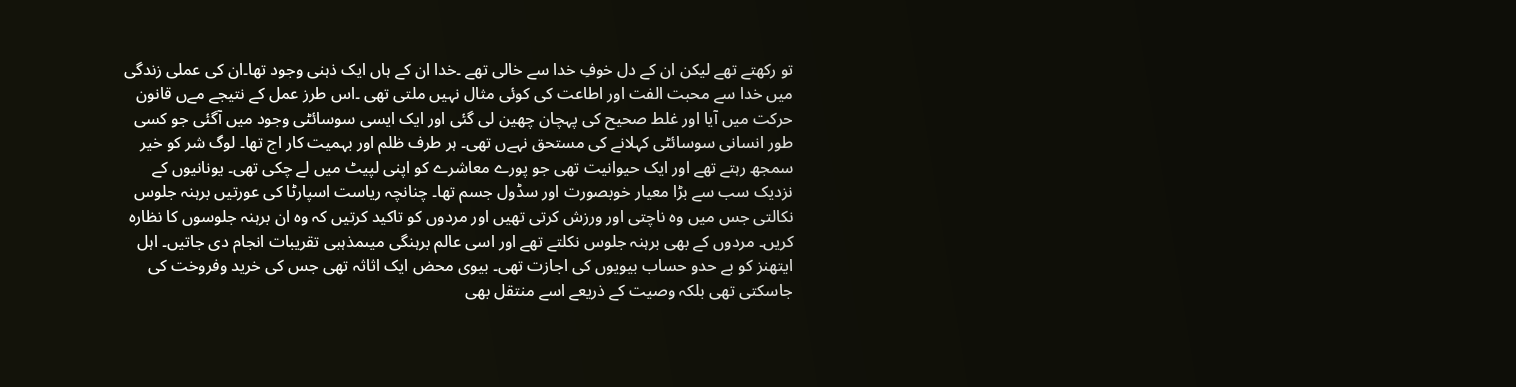تو رکھتے تھے لیکن ان کے دل خوفِ خدا سے خالی تھے ۔خدا ان کے ہاں ایک ذہنی وجود تھا۔ان کی عملی زندگی میں خدا سے محبت الفت اور اطاعت کی کوئی مثال نہیں ملتی تھی ۔اس طرز عمل کے نتیجے مےں قانون حرکت میں آیا اور غلط صحیح کی پہچان چھین لی گئی اور ایک ایسی سوسائٹی وجود میں آگئی جو کسی طور انسانی سوسائٹی کہلانے کی مستحق نہےں تھی۔ ہر طرف ظلم اور بہمیت کار اج تھا۔ لوگ شر کو خیر سمجھ رہتے تھے اور ایک حیوانیت تھی جو پورے معاشرے کو اپنی لپیٹ میں لے چکی تھی۔ یونانیوں کے نزدیک سب سے بڑا معیار خوبصورت اور سڈول جسم تھا۔ چنانچہ ریاست اسپارٹا کی عورتیں برہنہ جلوس نکالتی جس میں وہ ناچتی اور ورزش کرتی تھیں اور مردوں کو تاکید کرتیں کہ وہ ان برہنہ جلوسوں کا نظارہ کریں۔ مردوں کے بھی برہنہ جلوس نکلتے تھے اور اسی عالم برہنگی میںمذہبی تقریبات انجام دی جاتیں۔ اہل ایتھنز کو بے حدو حساب بیویوں کی اجازت تھی۔ بیوی محض ایک اثاثہ تھی جس کی خرید وفروخت کی جاسکتی تھی بلکہ وصیت کے ذریعے اسے منتقل بھی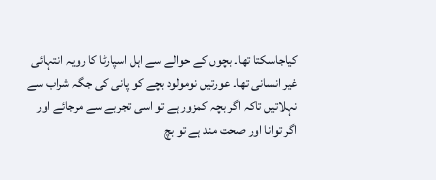کیاجاسکتا تھا۔ بچوں کے حوالے سے اہل اسپارٹا کا رویہ انتہائی غیر انسانی تھا۔ عورتیں نومولود بچے کو پانی کی جگہ شراب سے نہلاتیں تاکہ اگر بچہ کمزور ہے تو اسی تجربے سے مرجائے اور اگر توانا اور صحت مند ہے تو بچ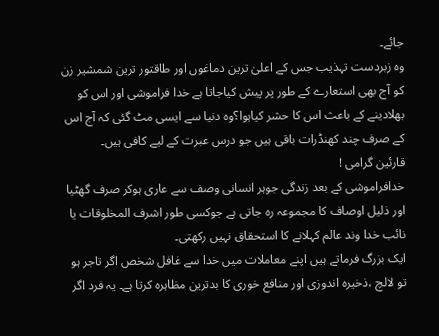جائے۔
وہ زبردست تہذیب جس کے اعلیٰ ترین دماغوں اور طاقتور ترین شمشیر زن کو آج بھی استعارے کے طور پر پیش کیاجاتا ہے خدا فراموشی اور اس کو بھلادینے کے باعث اس کا حشر کیاہوا؟وہ دنیا سے ایسی مٹ گئی کہ آج اس کے صرف چند کھنڈرات باقی ہیں جو درس عبرت کے لیے کافی ہیں۔
قارئین گرامی !
خدافراموشی کے بعد زندگی جوہر انسانی وصف سے عاری ہوکر صرف گھٹیا اور ذلیل اوصاف کا مجموعہ رہ جاتی ہے جوکسی طور اشرف المخلوقات یا نائب خدا وند عالم کہلانے کا استحقاق نہیں رکھتی۔
ایک بزرگ فرماتے ہیں اپنے معاملات میں خدا سے غافل شخص اگر تاجر ہو تو لالچ ،ذخیرہ اندوزی اور منافع خوری کا بدترین مظاہرہ کرتا ہے۔ یہ فرد اگر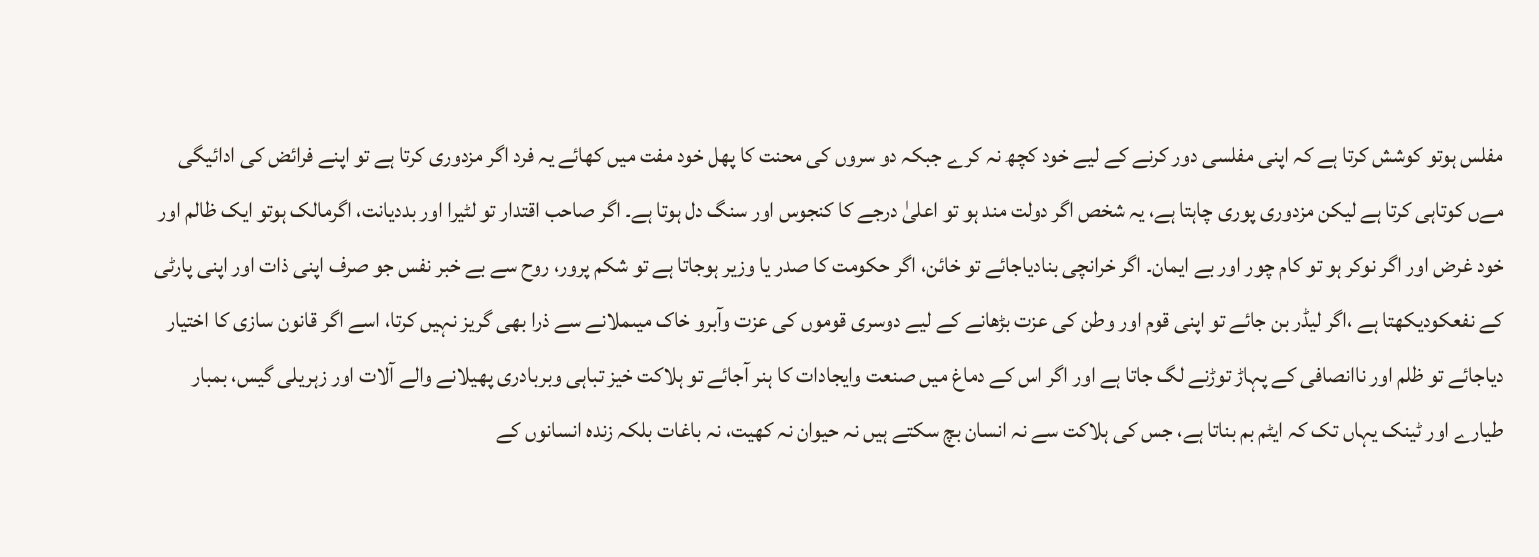مفلس ہوتو کوشش کرتا ہے کہ اپنی مفلسی دور کرنے کے لیے خود کچھ نہ کرے جبکہ دو سروں کی محنت کا پھل خود مفت میں کھائے یہ فرد اگر مزدوری کرتا ہے تو اپنے فرائض کی ادائیگی مےں کوتاہی کرتا ہے لیکن مزدوری پوری چاہتا ہے، یہ شخص اگر دولت مند ہو تو اعلیٰ درجے کا کنجوس اور سنگ دل ہوتا ہے۔ اگر صاحب اقتدار تو لٹیرا اور بددیانت، اگرمالک ہوتو ایک ظالم اور خود غرض اور اگر نوکر ہو تو کام چور اور بے ایمان۔ اگر خرانچی بنادیاجائے تو خائن، اگر حکومت کا صدر یا وزیر ہوجاتا ہے تو شکم پرور، روح سے بے خبر نفس جو صرف اپنی ذات اور اپنی پارٹی کے نفعکودیکھتا ہے ،اگر لیڈر بن جائے تو اپنی قوم اور وطن کی عزت بڑھانے کے لیے دوسری قوموں کی عزت وآبرو خاک میںملانے سے ذرا بھی گریز نہیں کرتا، اسے اگر قانون سازی کا اختیار دیاجائے تو ظلم اور ناانصافی کے پہاڑ توڑنے لگ جاتا ہے اور اگر اس کے دماغ میں صنعت وایجادات کا ہنر آجائے تو ہلاکت خیز تباہی وبربادری پھیلانے والے آلات اور زہریلی گیس، بمبار طیارے اور ٹینک یہاں تک کہ ایٹم بم بناتا ہے، جس کی ہلاکت سے نہ انسان بچ سکتے ہیں نہ حیوان نہ کھیت، نہ باغات بلکہ زندہ انسانوں کے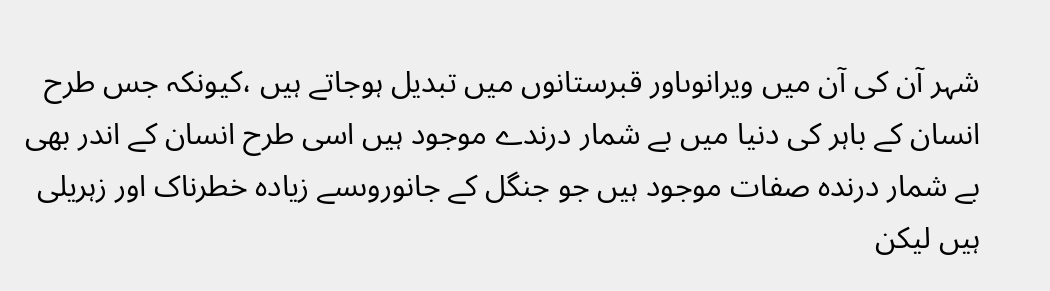شہر آن کی آن میں ویرانوںاور قبرستانوں میں تبدیل ہوجاتے ہیں ،کیونکہ جس طرح انسان کے باہر کی دنیا میں بے شمار درندے موجود ہیں اسی طرح انسان کے اندر بھی بے شمار درندہ صفات موجود ہیں جو جنگل کے جانوروںسے زیادہ خطرناک اور زہریلی ہیں لیکن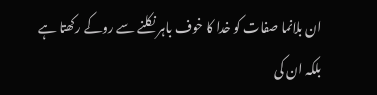ان بلانما صفات کو خدا کا خوف باہر نکلنے سے روکے رکھتا ہے بلکہ ان کی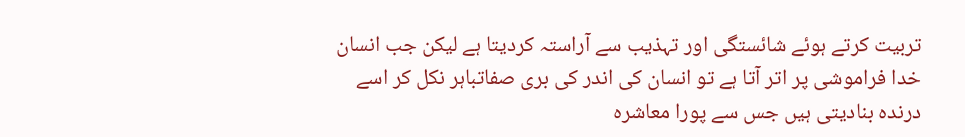تربیت کرتے ہوئے شائستگی اور تہذیب سے آراستہ کردیتا ہے لیکن جب انسان خدا فراموشی پر اتر آتا ہے تو انسان کی اندر کی بری صفاتباہر نکل کر اسے درندہ بنادیتی ہیں جس سے پورا معاشرہ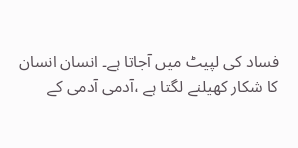فساد کی لپیٹ میں آجاتا ہے۔ انسان انسان کا شکار کھیلنے لگتا ہے ،آدمی آدمی کے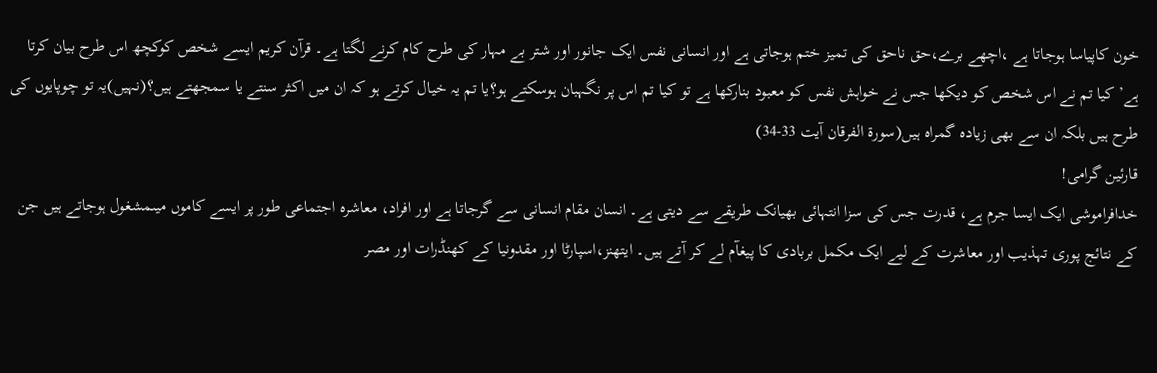خون کاپیاسا ہوجاتا ہے ،اچھے برے،حق ناحق کی تمیز ختم ہوجاتی ہے اور انسانی نفس ایک جانور اور شتر بے مہار کی طرح کام کرنے لگتا ہے۔ قرآن کریم ایسے شخص کوکچھ اس طرح بیان کرتا ہے’ کیا تم نے اس شخص کو دیکھا جس نے خواہش نفس کو معبود بنارکھا ہے تو کیا تم اس پر نگہبان ہوسکتے ہو؟یا تم یہ خیال کرتے ہو کہ ان میں اکثر سنتے یا سمجھتے ہیں؟(نہیں)یہ تو چوپایوں کی طرح ہیں بلکہ ان سے بھی زیادہ گمراہ ہیں(سورة الفرقان آیت 33-34)
قارئین گرامی!
خدافراموشی ایک ایسا جرم ہے، قدرت جس کی سزا انتہائی بھیانک طریقے سے دیتی ہے۔ انسان مقام انسانی سے گرجاتا ہے اور افراد، معاشرہ اجتماعی طور پر ایسے کاموں میںمشغول ہوجاتے ہیں جن کے نتائج پوری تہذیب اور معاشرت کے لیے ایک مکمل بربادی کا پیغآم لے کر آتے ہیں۔ ایتھنز،اسپارٹا اور مقدونیا کے کھنڈرات اور مصر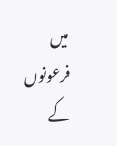میں فرعونوں کے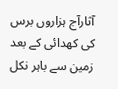آثارآج ہزاروں برس کی کھدائی کے بعد زمین سے باہر نکل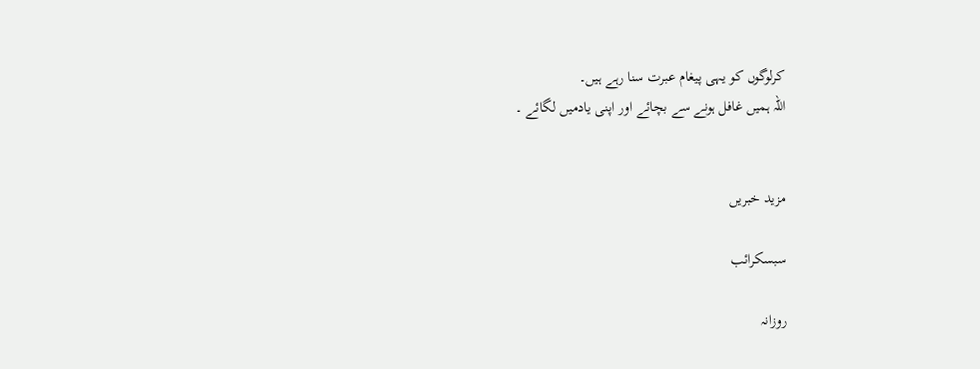کرلوگوں کو یہی پیغام عبرت سنا رہے ہیں۔
اللہ ہمیں غافل ہونے سے بچائے اور اپنی یادمیں لگائے ۔


مزید خبریں

سبسکرائب

روزانہ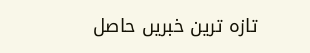تازہ ترین خبریں حاصل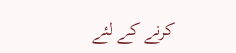کرنے کے لئے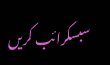سبسکرائب کریں